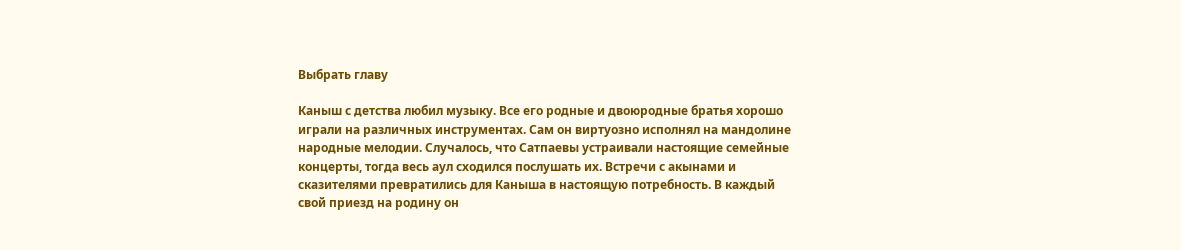Выбрать главу

Каныш с детства любил музыку. Все его родные и двоюродные братья хорошо играли на различных инструментах. Сам он виртуозно исполнял на мандолине народные мелодии. Случалось, что Сатпаевы устраивали настоящие семейные концерты, тогда весь аул сходился послушать их. Встречи с акынами и сказителями превратились для Каныша в настоящую потребность. В каждый свой приезд на родину он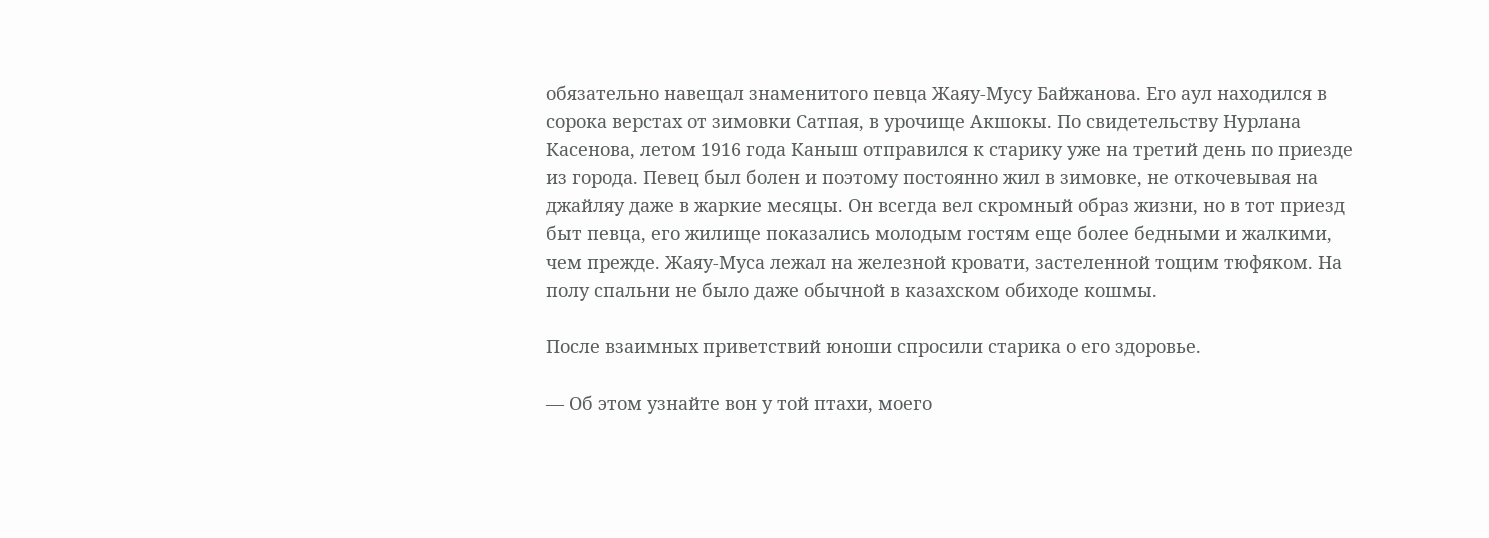обязательно навещал знаменитого певца Жаяу-Мусу Байжанова. Его аул находился в сорока верстах от зимовки Сатпая, в урочище Акшокы. По свидетельству Нурлана Касенова, летом 1916 года Каныш отправился к старику уже на третий день по приезде из города. Певец был болен и поэтому постоянно жил в зимовке, не откочевывая на джайляу даже в жаркие месяцы. Он всегда вел скромный образ жизни, но в тот приезд быт певца, его жилище показались молодым гостям еще более бедными и жалкими, чем прежде. Жаяу-Муса лежал на железной кровати, застеленной тощим тюфяком. На полу спальни не было даже обычной в казахском обиходе кошмы.

После взаимных приветствий юноши спросили старика о его здоровье.

— Об этом узнайте вон у той птахи, моего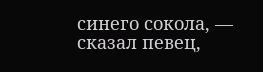синего сокола, — сказал певец,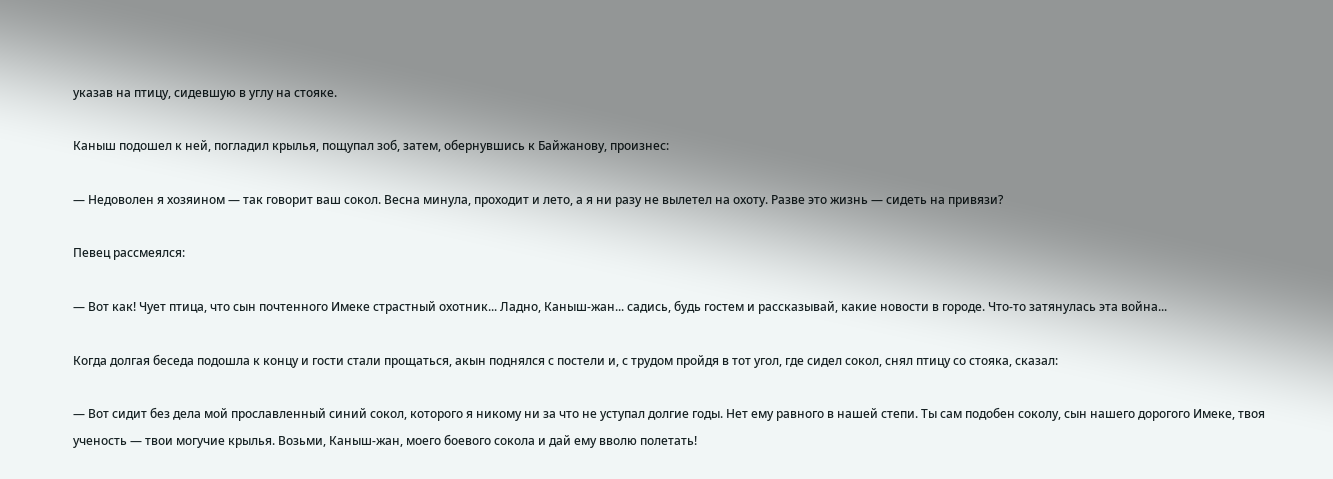указав на птицу, сидевшую в углу на стояке.

Каныш подошел к ней, погладил крылья, пощупал зоб, затем, обернувшись к Байжанову, произнес:

— Недоволен я хозяином — так говорит ваш сокол. Весна минула, проходит и лето, а я ни разу не вылетел на охоту. Разве это жизнь — сидеть на привязи?

Певец рассмеялся:

— Вот как! Чует птица, что сын почтенного Имеке страстный охотник... Ладно, Каныш-жан... садись, будь гостем и рассказывай, какие новости в городе. Что-то затянулась эта война...

Когда долгая беседа подошла к концу и гости стали прощаться, акын поднялся с постели и, с трудом пройдя в тот угол, где сидел сокол, снял птицу со стояка, сказал:

— Вот сидит без дела мой прославленный синий сокол, которого я никому ни за что не уступал долгие годы. Нет ему равного в нашей степи. Ты сам подобен соколу, сын нашего дорогого Имеке, твоя ученость — твои могучие крылья. Возьми, Каныш-жан, моего боевого сокола и дай ему вволю полетать!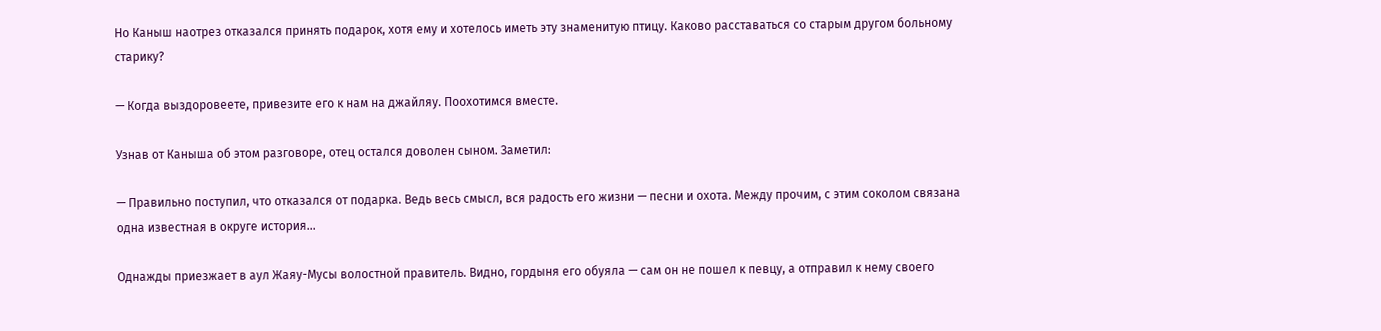Но Каныш наотрез отказался принять подарок, хотя ему и хотелось иметь эту знаменитую птицу. Каково расставаться со старым другом больному старику?

— Когда выздоровеете, привезите его к нам на джайляу. Поохотимся вместе.

Узнав от Каныша об этом разговоре, отец остался доволен сыном. Заметил:

— Правильно поступил, что отказался от подарка. Ведь весь смысл, вся радость его жизни — песни и охота. Между прочим, с этим соколом связана одна известная в округе история...

Однажды приезжает в аул Жаяу-Мусы волостной правитель. Видно, гордыня его обуяла — сам он не пошел к певцу, а отправил к нему своего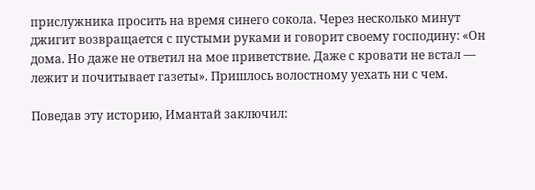прислужника просить на время синего сокола. Через несколько минут джигит возвращается с пустыми руками и говорит своему господину: «Он дома. Но даже не ответил на мое приветствие. Даже с кровати не встал — лежит и почитывает газеты». Пришлось волостному уехать ни с чем.

Поведав эту историю, Имантай заключил: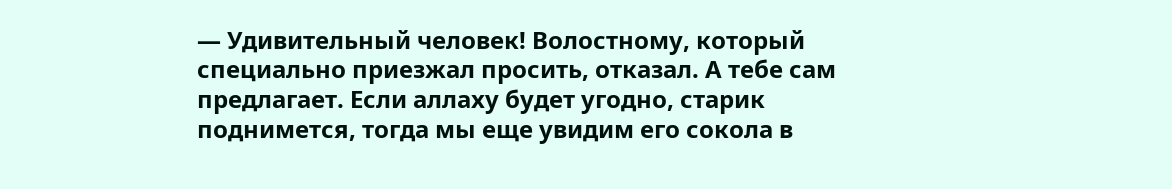— Удивительный человек! Волостному, который специально приезжал просить, отказал. А тебе сам предлагает. Если аллаху будет угодно, старик поднимется, тогда мы еще увидим его сокола в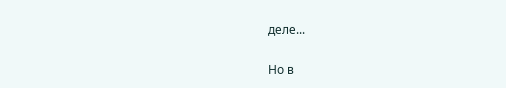деле...

Но в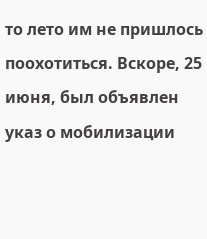то лето им не пришлось поохотиться. Вскоре, 25 июня, был объявлен указ о мобилизации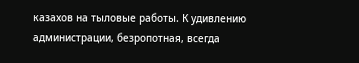казахов на тыловые работы. К удивлению администрации, безропотная, всегда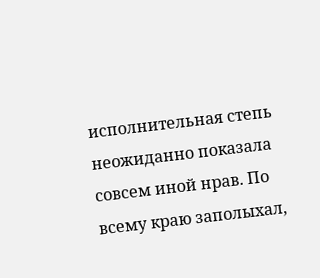исполнительная степь неожиданно показала совсем иной нрав. По всему краю заполыхал,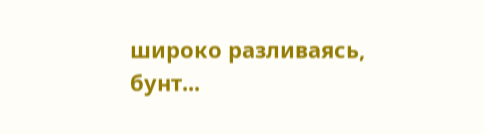широко разливаясь, бунт...